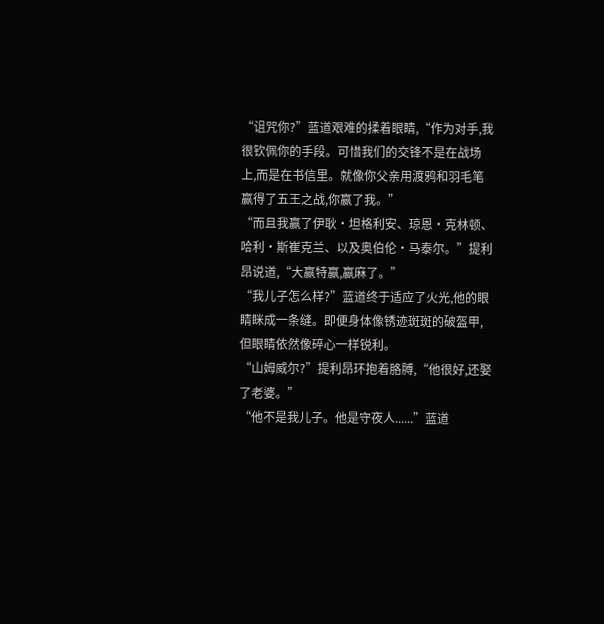“诅咒你?”蓝道艰难的揉着眼睛,“作为对手,我很钦佩你的手段。可惜我们的交锋不是在战场上,而是在书信里。就像你父亲用渡鸦和羽毛笔赢得了五王之战,你赢了我。”
“而且我赢了伊耿·坦格利安、琼恩·克林顿、哈利·斯崔克兰、以及奥伯伦·马泰尔。”提利昂说道,“大赢特赢,赢麻了。”
“我儿子怎么样?”蓝道终于适应了火光,他的眼睛眯成一条缝。即便身体像锈迹斑斑的破盔甲,但眼睛依然像碎心一样锐利。
“山姆威尔?”提利昂环抱着胳膊,“他很好,还娶了老婆。”
“他不是我儿子。他是守夜人......”蓝道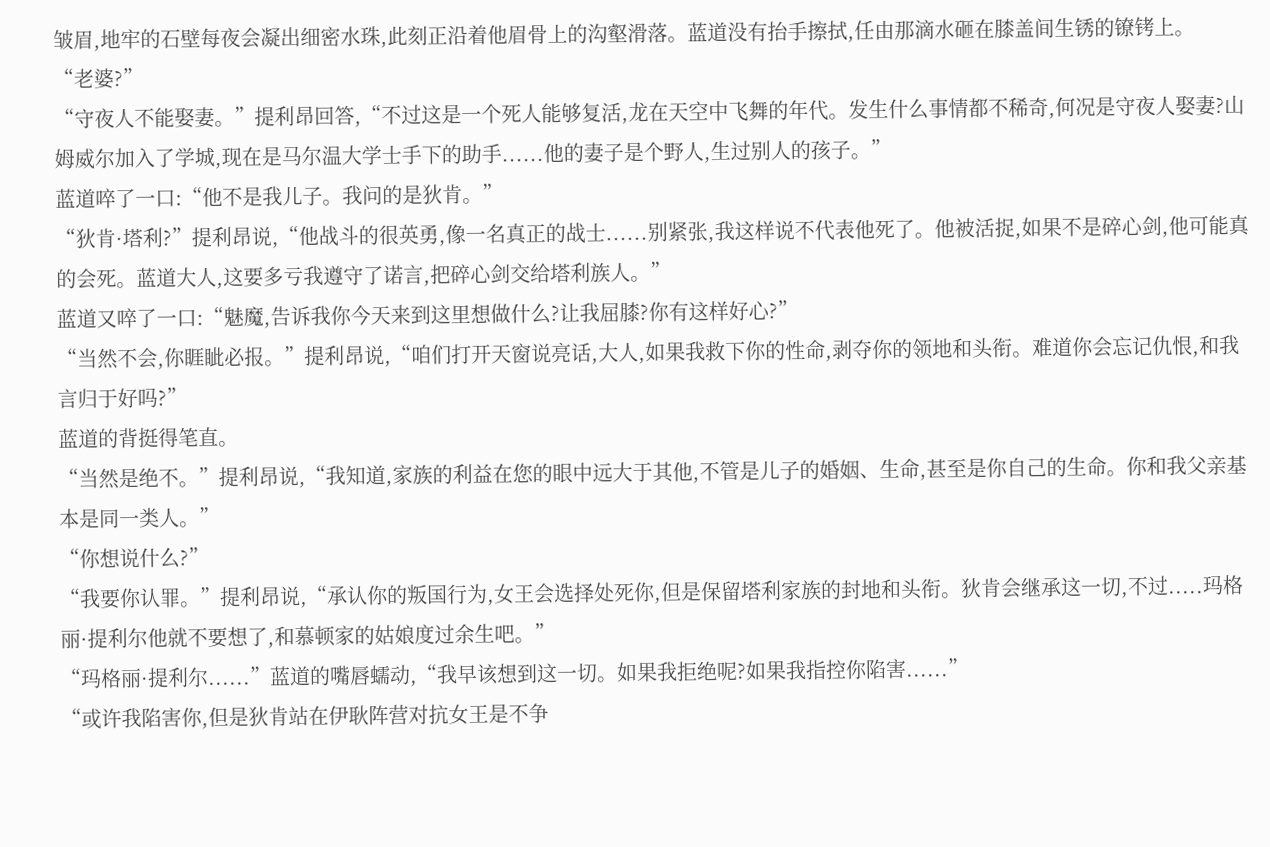皱眉,地牢的石壁每夜会凝出细密水珠,此刻正沿着他眉骨上的沟壑滑落。蓝道没有抬手擦拭,任由那滴水砸在膝盖间生锈的镣铐上。
“老婆?”
“守夜人不能娶妻。”提利昂回答,“不过这是一个死人能够复活,龙在天空中飞舞的年代。发生什么事情都不稀奇,何况是守夜人娶妻?山姆威尔加入了学城,现在是马尔温大学士手下的助手......他的妻子是个野人,生过别人的孩子。”
蓝道啐了一口:“他不是我儿子。我问的是狄肯。”
“狄肯·塔利?”提利昂说,“他战斗的很英勇,像一名真正的战士......别紧张,我这样说不代表他死了。他被活捉,如果不是碎心剑,他可能真的会死。蓝道大人,这要多亏我遵守了诺言,把碎心剑交给塔利族人。”
蓝道又啐了一口:“魅魔,告诉我你今天来到这里想做什么?让我屈膝?你有这样好心?”
“当然不会,你睚眦必报。”提利昂说,“咱们打开天窗说亮话,大人,如果我救下你的性命,剥夺你的领地和头衔。难道你会忘记仇恨,和我言归于好吗?”
蓝道的背挺得笔直。
“当然是绝不。”提利昂说,“我知道,家族的利益在您的眼中远大于其他,不管是儿子的婚姻、生命,甚至是你自己的生命。你和我父亲基本是同一类人。”
“你想说什么?”
“我要你认罪。”提利昂说,“承认你的叛国行为,女王会选择处死你,但是保留塔利家族的封地和头衔。狄肯会继承这一切,不过.....玛格丽·提利尔他就不要想了,和慕顿家的姑娘度过余生吧。”
“玛格丽·提利尔......”蓝道的嘴唇蠕动,“我早该想到这一切。如果我拒绝呢?如果我指控你陷害......”
“或许我陷害你,但是狄肯站在伊耿阵营对抗女王是不争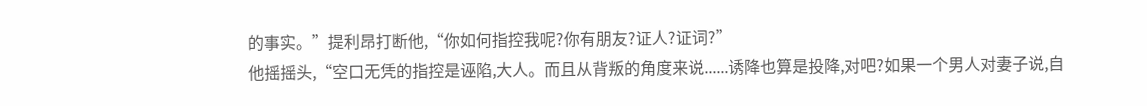的事实。”提利昂打断他,“你如何指控我呢?你有朋友?证人?证词?”
他摇摇头,“空口无凭的指控是诬陷,大人。而且从背叛的角度来说......诱降也算是投降,对吧?如果一个男人对妻子说,自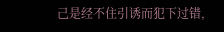己是经不住引诱而犯下过错,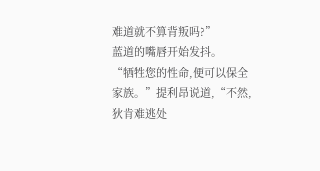难道就不算背叛吗?”
蓝道的嘴唇开始发抖。
“牺牲您的性命,便可以保全家族。”提利昂说道,“不然,狄肯难逃处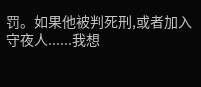罚。如果他被判死刑,或者加入守夜人......我想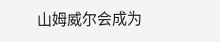山姆威尔会成为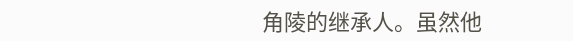角陵的继承人。虽然他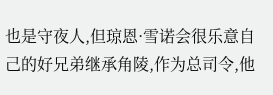也是守夜人,但琼恩·雪诺会很乐意自己的好兄弟继承角陵,作为总司令,他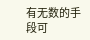有无数的手段可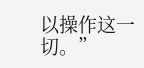以操作这一切。”